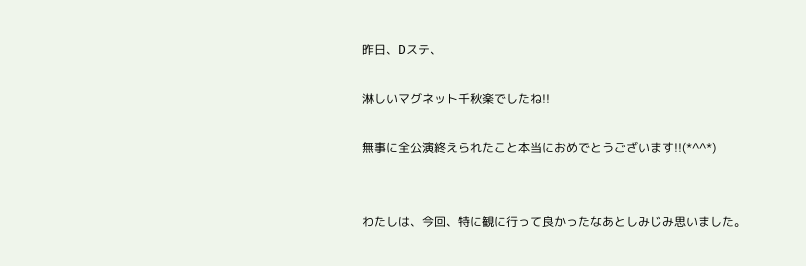昨日、Dステ、

淋しいマグネット千秋楽でしたね!!

無事に全公演終えられたこと本当におめでとうございます!!(*^^*)


わたしは、今回、特に観に行って良かったなあとしみじみ思いました。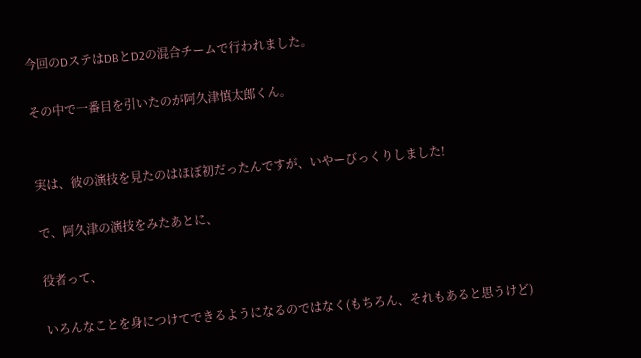今回のDステはDBとD2の混合チームで行われました。

その中で一番目を引いたのが阿久津慎太郎くん。


実は、彼の演技を見たのはほぼ初だったんですが、いやーびっくりしました!

で、阿久津の演技をみたあとに、

役者って、

いろんなことを身につけてできるようになるのではなく(もちろん、それもあると思うけど)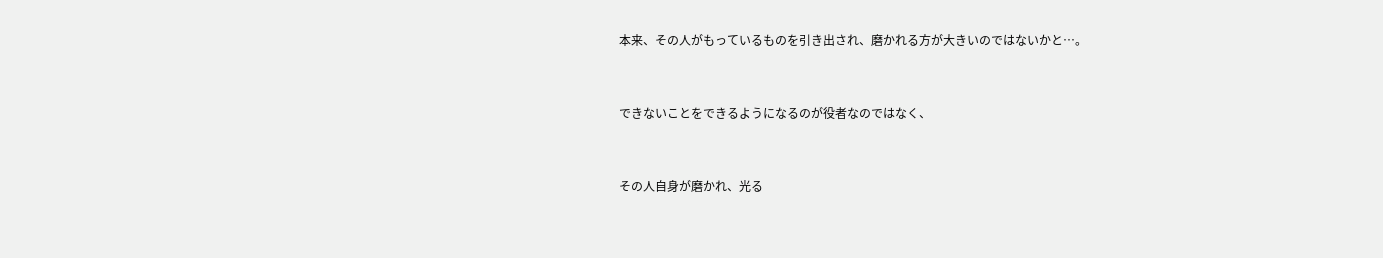本来、その人がもっているものを引き出され、磨かれる方が大きいのではないかと…。


できないことをできるようになるのが役者なのではなく、


その人自身が磨かれ、光る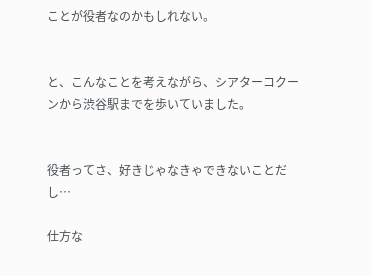ことが役者なのかもしれない。


と、こんなことを考えながら、シアターコクーンから渋谷駅までを歩いていました。


役者ってさ、好きじゃなきゃできないことだし…

仕方な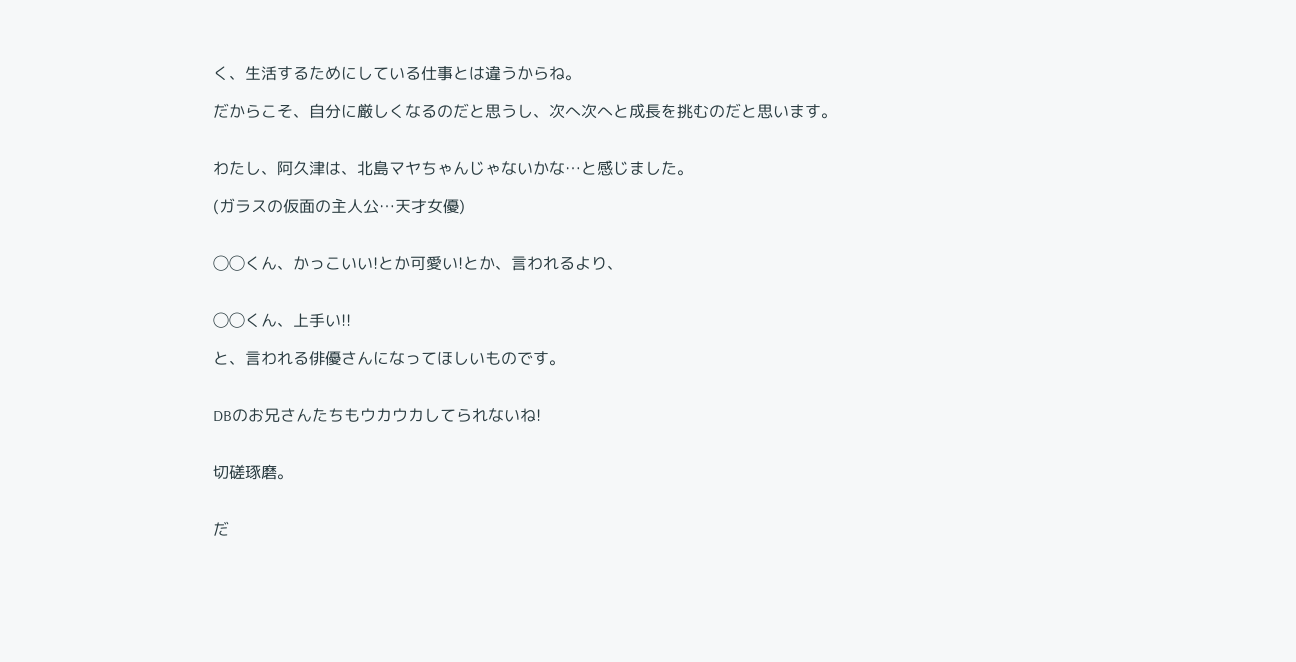く、生活するためにしている仕事とは違うからね。

だからこそ、自分に厳しくなるのだと思うし、次へ次へと成長を挑むのだと思います。


わたし、阿久津は、北島マヤちゃんじゃないかな…と感じました。

(ガラスの仮面の主人公…天才女優)


◯◯くん、かっこいい!とか可愛い!とか、言われるより、


◯◯くん、上手い!!

と、言われる俳優さんになってほしいものです。


DBのお兄さんたちもウカウカしてられないね!


切磋琢磨。


だ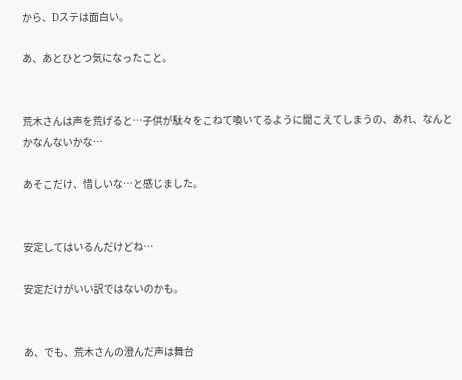から、Dステは面白い。

あ、あとひとつ気になったこと。


荒木さんは声を荒げると…子供が駄々をこねて喚いてるように聞こえてしまうの、あれ、なんとかなんないかな…

あそこだけ、惜しいな…と感じました。


安定してはいるんだけどね…

安定だけがいい訳ではないのかも。


あ、でも、荒木さんの澄んだ声は舞台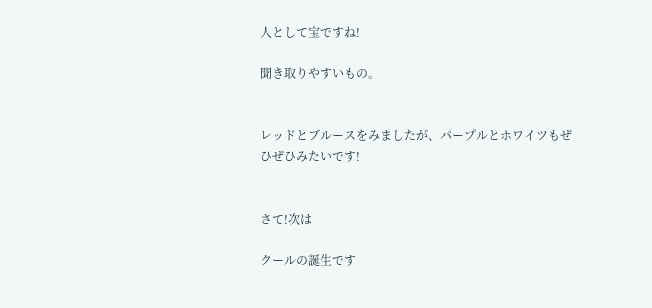人として宝ですね!

聞き取りやすいもの。


レッドとブルースをみましたが、パープルとホワイツもぜひぜひみたいです!


さて!次は

クールの誕生です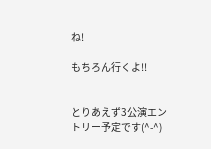ね!

もちろん行くよ!!


とりあえず3公演エントリー予定です(^-^)